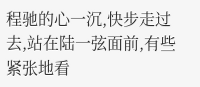程驰的心一沉,快步走过去,站在陆一弦面前,有些紧张地看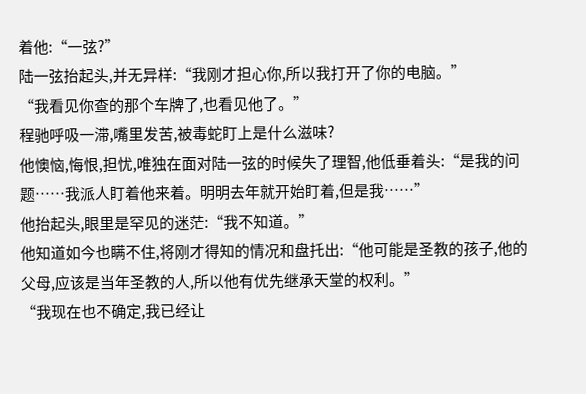着他:“一弦?”
陆一弦抬起头,并无异样:“我刚才担心你,所以我打开了你的电脑。”
“我看见你查的那个车牌了,也看见他了。”
程驰呼吸一滞,嘴里发苦,被毒蛇盯上是什么滋味?
他懊恼,悔恨,担忧,唯独在面对陆一弦的时候失了理智,他低垂着头:“是我的问题……我派人盯着他来着。明明去年就开始盯着,但是我……”
他抬起头,眼里是罕见的迷茫:“我不知道。”
他知道如今也瞒不住,将刚才得知的情况和盘托出:“他可能是圣教的孩子,他的父母,应该是当年圣教的人,所以他有优先继承天堂的权利。”
“我现在也不确定,我已经让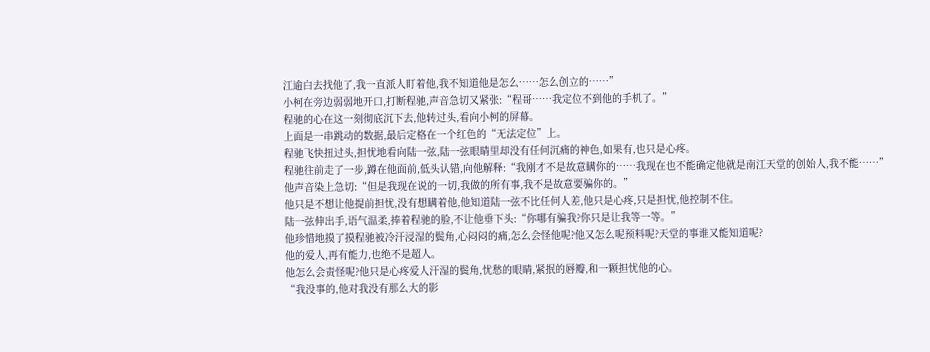江逾白去找他了,我一直派人盯着他,我不知道他是怎么……怎么创立的……”
小柯在旁边弱弱地开口,打断程驰,声音急切又紧张:“程哥……我定位不到他的手机了。”
程驰的心在这一刻彻底沉下去,他转过头,看向小柯的屏幕。
上面是一串跳动的数据,最后定格在一个红色的“无法定位”上。
程驰飞快扭过头,担忧地看向陆一弦,陆一弦眼睛里却没有任何沉痛的神色,如果有,也只是心疼。
程驰往前走了一步,蹲在他面前,低头认错,向他解释:“我刚才不是故意瞒你的……我现在也不能确定他就是南江天堂的创始人,我不能……”
他声音染上急切:“但是我现在说的一切,我做的所有事,我不是故意要骗你的。”
他只是不想让他提前担忧,没有想瞒着他,他知道陆一弦不比任何人差,他只是心疼,只是担忧,他控制不住。
陆一弦伸出手,语气温柔,捧着程驰的脸,不让他垂下头:“你哪有骗我?你只是让我等一等。”
他珍惜地摸了摸程驰被冷汗浸湿的鬓角,心闷闷的痛,怎么会怪他呢?他又怎么呢预料呢?天堂的事谁又能知道呢?
他的爱人,再有能力,也绝不是超人。
他怎么会责怪呢?他只是心疼爱人汗湿的鬓角,忧愁的眼睛,紧抿的唇瓣,和一颗担忧他的心。
“我没事的,他对我没有那么大的影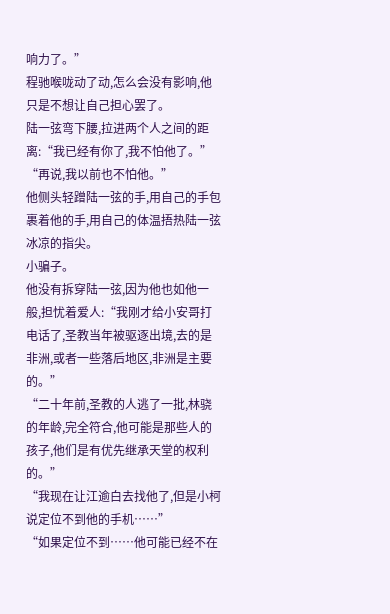响力了。”
程驰喉咙动了动,怎么会没有影响,他只是不想让自己担心罢了。
陆一弦弯下腰,拉进两个人之间的距离:“我已经有你了,我不怕他了。”
“再说,我以前也不怕他。”
他侧头轻蹭陆一弦的手,用自己的手包裹着他的手,用自己的体温捂热陆一弦冰凉的指尖。
小骗子。
他没有拆穿陆一弦,因为他也如他一般,担忧着爱人:“我刚才给小安哥打电话了,圣教当年被驱逐出境,去的是非洲,或者一些落后地区,非洲是主要的。”
“二十年前,圣教的人逃了一批,林骁的年龄,完全符合,他可能是那些人的孩子,他们是有优先继承天堂的权利的。”
“我现在让江逾白去找他了,但是小柯说定位不到他的手机……”
“如果定位不到……他可能已经不在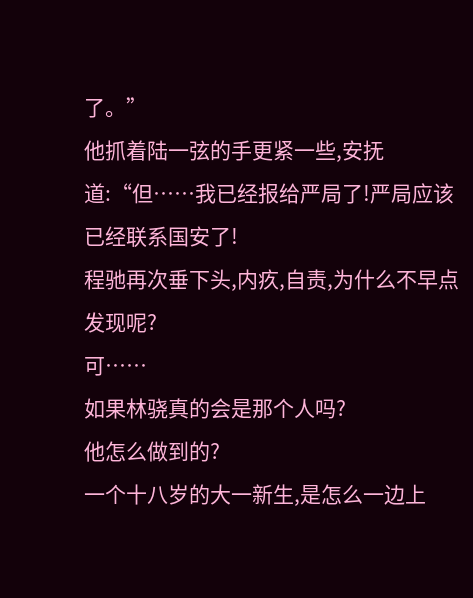了。”
他抓着陆一弦的手更紧一些,安抚道:“但……我已经报给严局了!严局应该已经联系国安了!
程驰再次垂下头,内疚,自责,为什么不早点发现呢?
可……
如果林骁真的会是那个人吗?
他怎么做到的?
一个十八岁的大一新生,是怎么一边上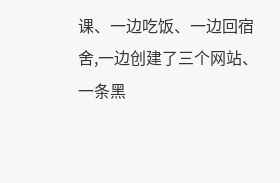课、一边吃饭、一边回宿舍,一边创建了三个网站、一条黑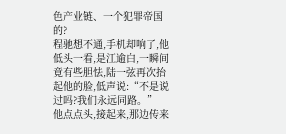色产业链、一个犯罪帝国的?
程驰想不通,手机却响了,他低头一看,是江逾白,一瞬间竟有些胆怯,陆一弦再次抬起他的脸,低声说:“不是说过吗?我们永远同路。”
他点点头,接起来,那边传来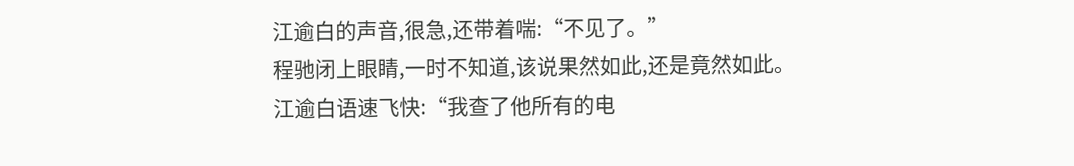江逾白的声音,很急,还带着喘:“不见了。”
程驰闭上眼睛,一时不知道,该说果然如此,还是竟然如此。
江逾白语速飞快:“我查了他所有的电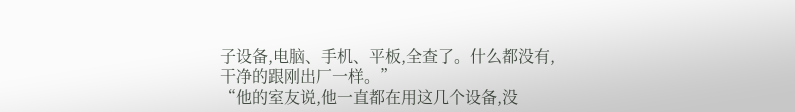子设备,电脑、手机、平板,全查了。什么都没有,干净的跟刚出厂一样。”
“他的室友说,他一直都在用这几个设备,没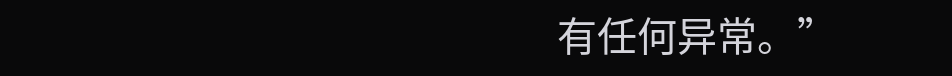有任何异常。”